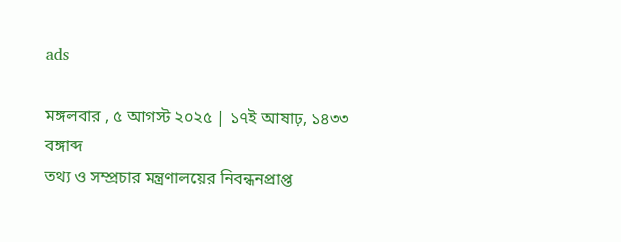ads

মঙ্গলবার , ৫ আগস্ট ২০২৫ | ১৭ই আষাঢ়, ১৪৩৩ বঙ্গাব্দ
তথ্য ও সম্প্রচার মন্ত্রণালয়ের নিবন্ধনপ্রাপ্ত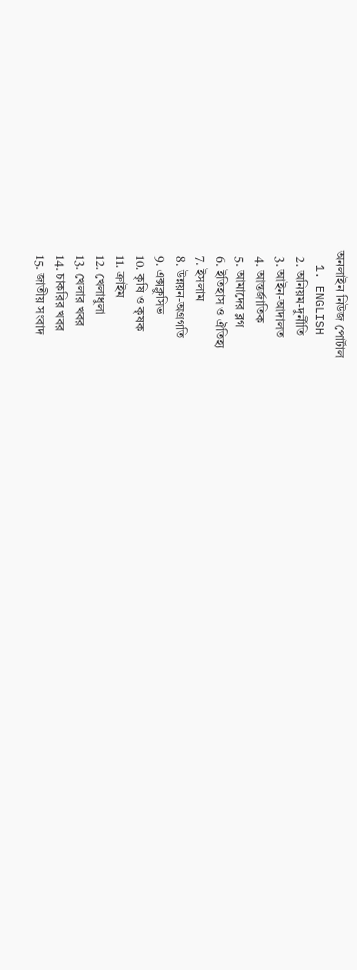অনলাইন নিউজ পোর্টাল
  1. ENGLISH
  2. অনিয়ম-দুর্নীতি
  3. আইন-আদালত
  4. আন্তর্জাতিক
  5. আমাদের ব্লগ
  6. ইতিহাস ও ঐতিহ্য
  7. ইসলাম
  8. উন্নয়ন-অগ্রগতি
  9. এক্সক্লুসিভ
  10. কৃষি ও কৃষক
  11. ক্রাইম
  12. খেলাধুলা
  13. খেলার খবর
  14. চাকরির খবর
  15. জাতীয় সংবাদ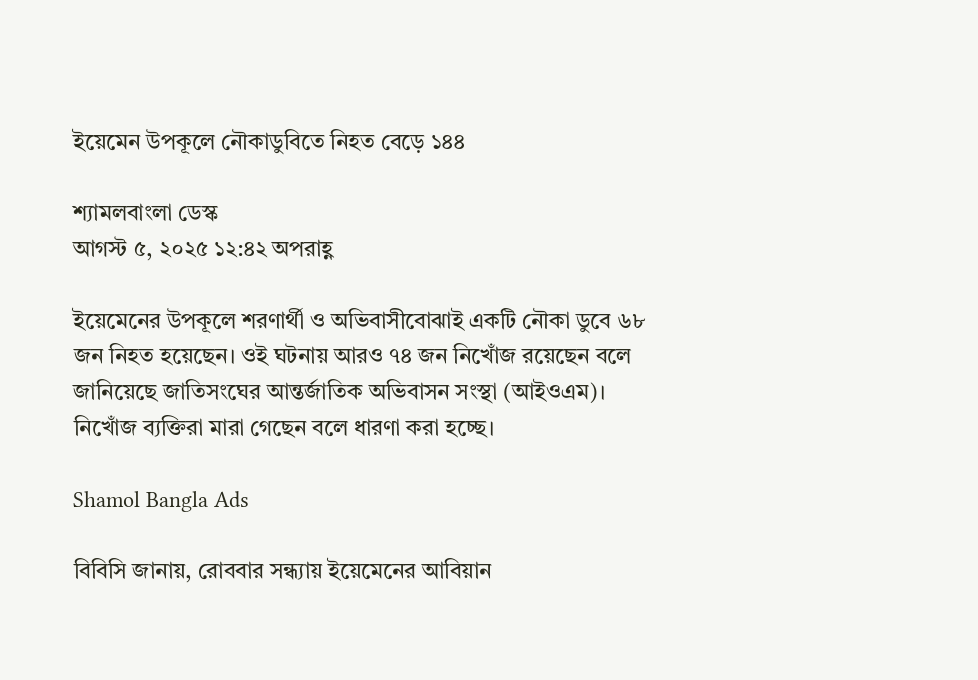ইয়েমেন উপকূলে নৌকাডুবিতে নিহত বেড়ে ১৪৪

শ্যামলবাংলা ডেস্ক
আগস্ট ৫, ২০২৫ ১২:৪২ অপরাহ্ণ

ইয়েমেনের উপকূলে শরণার্থী ও অভিবাসীবোঝাই একটি নৌকা ডুবে ৬৮ জন নিহত হয়েছেন। ওই ঘটনায় আরও ৭৪ জন নিখোঁজ রয়েছেন বলে জানিয়েছে জাতিসংঘের আন্তর্জাতিক অভিবাসন সংস্থা (আইওএম)। নিখোঁজ ব্যক্তিরা মারা গেছেন বলে ধারণা করা হচ্ছে।

Shamol Bangla Ads

বিবিসি জানায়, রোববার সন্ধ্যায় ইয়েমেনের আবিয়ান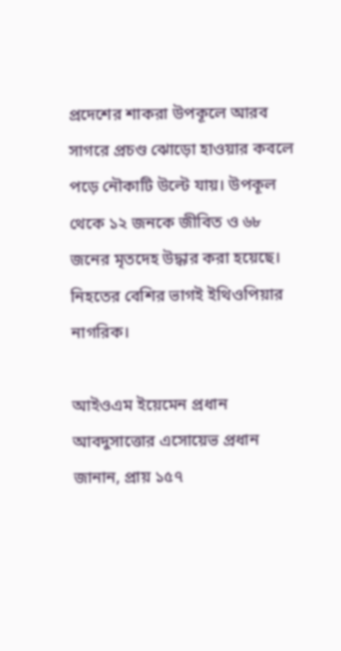প্রদেশের শাকরা উপকূলে আরব সাগরে প্রচণ্ড ঝোড়ো হাওয়ার কবলে পড়ে নৌকাটি উল্টে যায়। উপকূল থেকে ১২ জনকে জীবিত ও ৬৮ জনের মৃতদেহ উদ্ধার করা হয়েছে। নিহতের বেশির ভাগই ইথিওপিয়ার নাগরিক।

আইওএম ইয়েমেন প্রধান আবদুসাত্তোর এসোয়েভ প্রধান জানান, প্রায় ১৫৭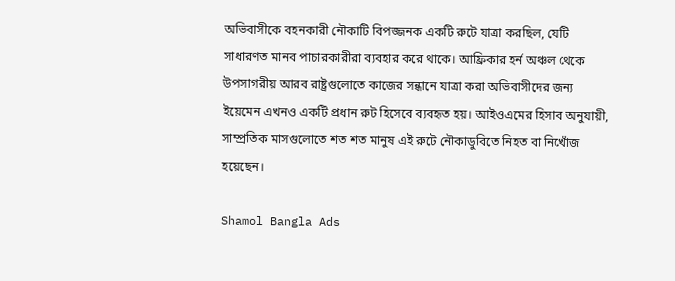অভিবাসীকে বহনকারী নৌকাটি বিপজ্জনক একটি রুটে যাত্রা করছিল, যেটি সাধারণত মানব পাচারকারীরা ব্যবহার করে থাকে। আফ্রিকার হর্ন অঞ্চল থেকে উপসাগরীয় আরব রাষ্ট্রগুলোতে কাজের সন্ধানে যাত্রা করা অভিবাসীদের জন্য ইয়েমেন এখনও একটি প্রধান রুট হিসেবে ব্যবহৃত হয়। আইওএমের হিসাব অনুযায়ী, সাম্প্রতিক মাসগুলোতে শত শত মানুষ এই রুটে নৌকাডুবিতে নিহত বা নিখোঁজ হয়েছেন।

Shamol Bangla Ads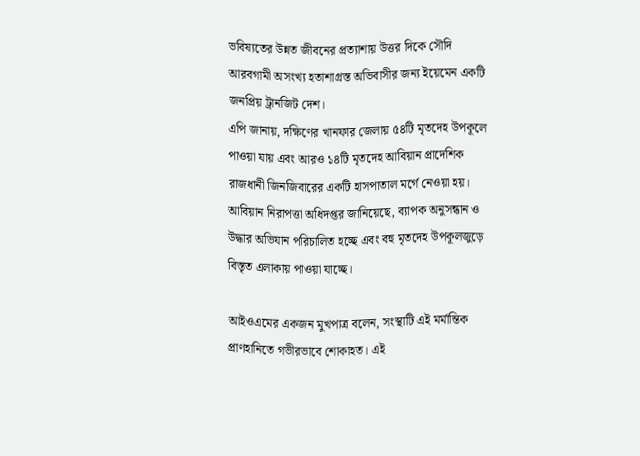ভবিষ্যতের উন্নত জীবনের প্রত্যাশায় উত্তর দিকে সৌদি আরবগামী অসংখ্য হতাশাগ্রস্ত অভিবাসীর জন্য ইয়েমেন একটি জনপ্রিয় ট্রানজিট দেশ।
এপি জানায়, দক্ষিণের খানফার জেলায় ৫৪টি মৃতদেহ উপকূলে পাওয়া যায় এবং আরও ১৪টি মৃতদেহ আবিয়ান প্রাদেশিক রাজধানী জিনজিবারের একটি হাসপাতাল মর্গে নেওয়া হয়। আবিয়ান নিরাপত্তা অধিদপ্তর জানিয়েছে, ব্যাপক অনুসন্ধান ও উদ্ধার অভিযান পরিচালিত হচ্ছে এবং বহু মৃতদেহ উপকূলজুড়ে বিস্তৃত এলাকায় পাওয়া যাচ্ছে।

আইওএমের একজন মুখপাত্র বলেন, সংস্থাটি এই মর্মান্তিক প্রাণহানিতে গভীরভাবে শোকাহত। এই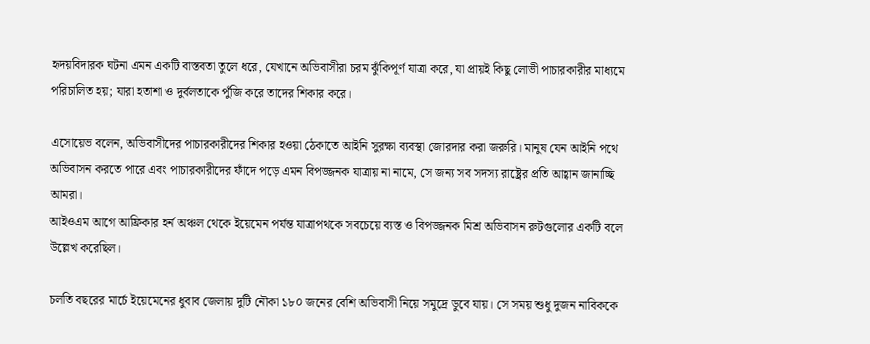হৃদয়বিদারক ঘটনা এমন একটি বাস্তবতা তুলে ধরে, যেখানে অভিবাসীরা চরম ঝুঁকিপূর্ণ যাত্রা করে, যা প্রায়ই কিছু লোভী পাচারকারীর মাধ্যমে পরিচালিত হয়; যারা হতাশা ও দুর্বলতাকে পুঁজি করে তাদের শিকার করে।

এসোয়েভ বলেন, অভিবাসীদের পাচারকারীদের শিকার হওয়া ঠেকাতে আইনি সুরক্ষা ব্যবস্থা জোরদার করা জরুরি। মানুষ যেন আইনি পথে অভিবাসন করতে পারে এবং পাচারকারীদের ফাঁদে পড়ে এমন বিপজ্জনক যাত্রায় না নামে, সে জন্য সব সদস্য রাষ্ট্রের প্রতি আহ্বান জানাচ্ছি আমরা।
আইওএম আগে আফ্রিকার হর্ন অঞ্চল থেকে ইয়েমেন পর্যন্ত যাত্রাপথকে সবচেয়ে ব্যস্ত ও বিপজ্জনক মিশ্র অভিবাসন রুটগুলোর একটি বলে উল্লেখ করেছিল।

চলতি বছরের মার্চে ইয়েমেনের ধুবাব জেলায় দুটি নৌকা ১৮০ জনের বেশি অভিবাসী নিয়ে সমুদ্রে ডুবে যায়। সে সময় শুধু দুজন নাবিককে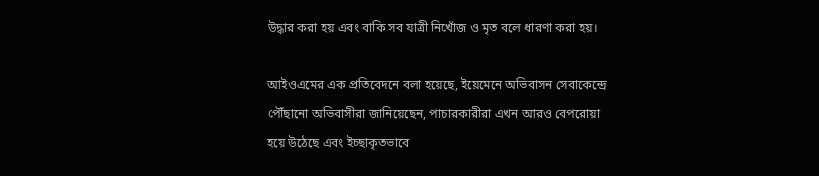উদ্ধার করা হয় এবং বাকি সব যাত্রী নিখোঁজ ও মৃত বলে ধারণা করা হয়।

আইওএমের এক প্রতিবেদনে বলা হয়েছে, ইয়েমেনে অভিবাসন সেবাকেন্দ্রে পৌঁছানো অভিবাসীরা জানিয়েছেন, পাচারকারীরা এখন আরও বেপরোয়া হয়ে উঠেছে এবং ইচ্ছাকৃতভাবে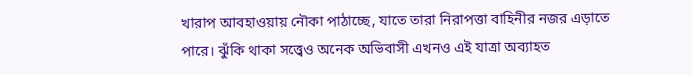খারাপ আবহাওয়ায় নৌকা পাঠাচ্ছে, যাতে তারা নিরাপত্তা বাহিনীর নজর এড়াতে পারে। ঝুঁকি থাকা সত্ত্বেও অনেক অভিবাসী এখনও এই যাত্রা অব্যাহত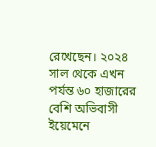রেখেছেন। ২০২৪ সাল থেকে এখন পর্যন্ত ৬০ হাজারের বেশি অভিবাসী ইয়েমেনে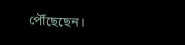পৌঁছেছেন।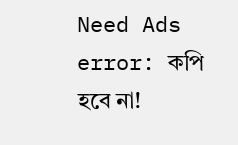Need Ads
error: কপি হবে না!